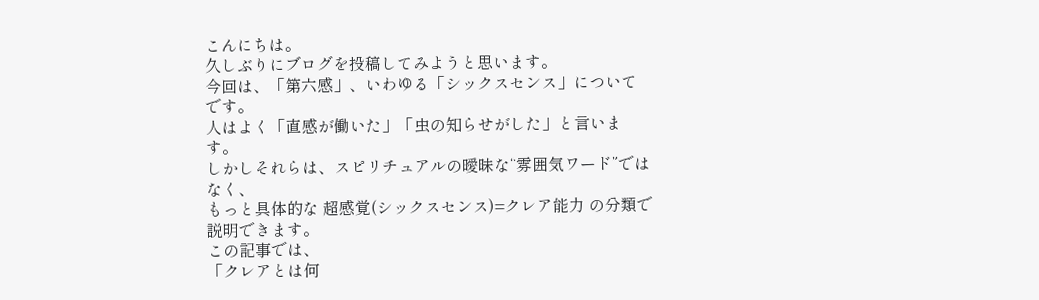こんにちは。
久しぶりにブログを投稿してみようと思います。
今回は、「第六感」、いわゆる「シックスセンス」についてです。
人はよく「直感が働いた」「虫の知らせがした」と言います。
しかしそれらは、スピリチュアルの曖昧な“雰囲気ワード”ではなく、
もっと具体的な 超感覚(シックスセンス)=クレア能力 の分類で説明できます。
この記事では、
「クレアとは何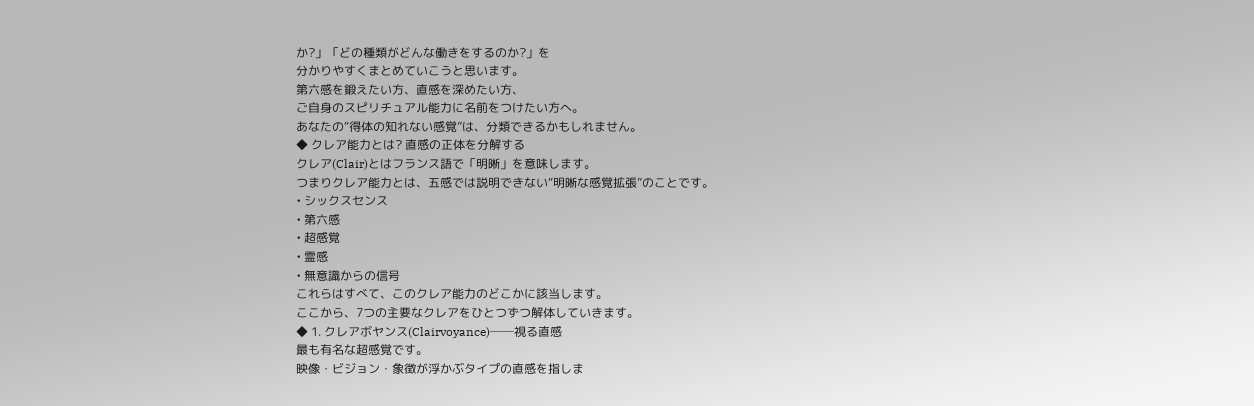か?」「どの種類がどんな働きをするのか?」を
分かりやすくまとめていこうと思います。
第六感を鍛えたい方、直感を深めたい方、
ご自身のスピリチュアル能力に名前をつけたい方へ。
あなたの“得体の知れない感覚”は、分類できるかもしれません。
◆ クレア能力とは? 直感の正体を分解する
クレア(Clair)とはフランス語で「明晰」を意味します。
つまりクレア能力とは、五感では説明できない“明晰な感覚拡張”のことです。
• シックスセンス
• 第六感
• 超感覚
• 霊感
• 無意識からの信号
これらはすべて、このクレア能力のどこかに該当します。
ここから、7つの主要なクレアをひとつずつ解体していきます。
◆ 1. クレアボヤンス(Clairvoyance)──視る直感
最も有名な超感覚です。
映像・ビジョン・象徴が浮かぶタイプの直感を指しま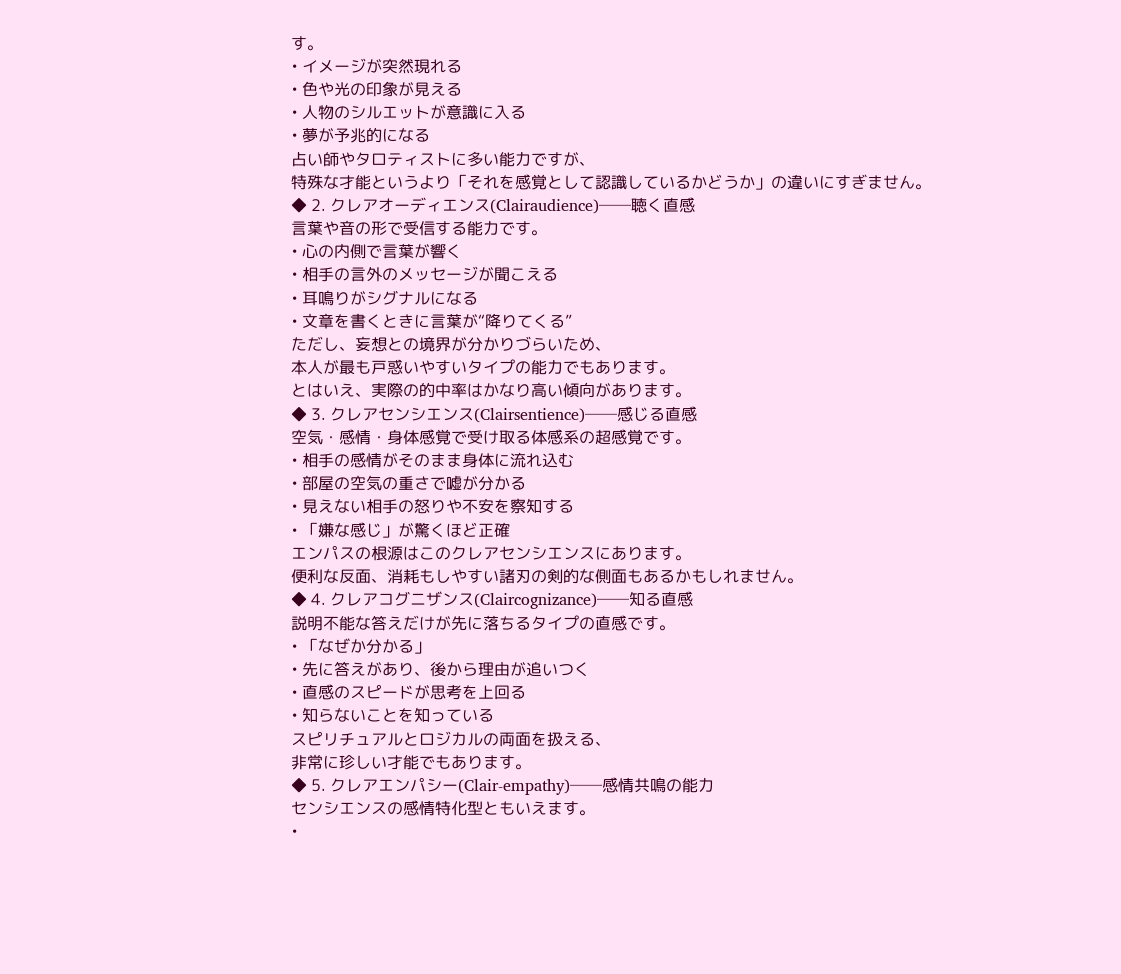す。
• イメージが突然現れる
• 色や光の印象が見える
• 人物のシルエットが意識に入る
• 夢が予兆的になる
占い師やタロティストに多い能力ですが、
特殊な才能というより「それを感覚として認識しているかどうか」の違いにすぎません。
◆ 2. クレアオーディエンス(Clairaudience)──聴く直感
言葉や音の形で受信する能力です。
• 心の内側で言葉が響く
• 相手の言外のメッセージが聞こえる
• 耳鳴りがシグナルになる
• 文章を書くときに言葉が“降りてくる”
ただし、妄想との境界が分かりづらいため、
本人が最も戸惑いやすいタイプの能力でもあります。
とはいえ、実際の的中率はかなり高い傾向があります。
◆ 3. クレアセンシエンス(Clairsentience)──感じる直感
空気・感情・身体感覚で受け取る体感系の超感覚です。
• 相手の感情がそのまま身体に流れ込む
• 部屋の空気の重さで嘘が分かる
• 見えない相手の怒りや不安を察知する
• 「嫌な感じ」が驚くほど正確
エンパスの根源はこのクレアセンシエンスにあります。
便利な反面、消耗もしやすい諸刃の剣的な側面もあるかもしれません。
◆ 4. クレアコグニザンス(Claircognizance)──知る直感
説明不能な答えだけが先に落ちるタイプの直感です。
• 「なぜか分かる」
• 先に答えがあり、後から理由が追いつく
• 直感のスピードが思考を上回る
• 知らないことを知っている
スピリチュアルとロジカルの両面を扱える、
非常に珍しい才能でもあります。
◆ 5. クレアエンパシー(Clair-empathy)──感情共鳴の能力
センシエンスの感情特化型ともいえます。
•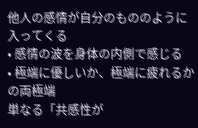他人の感情が自分のもののように入ってくる
• 感情の波を身体の内側で感じる
• 極端に優しいか、極端に疲れるかの両極端
単なる「共感性が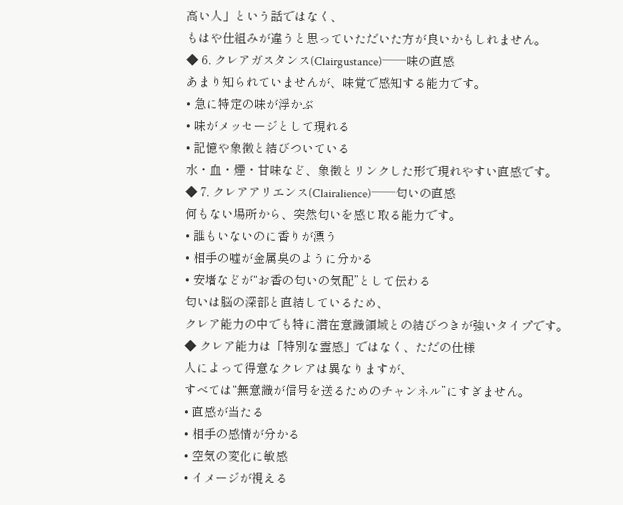高い人」という話ではなく、
もはや仕組みが違うと思っていただいた方が良いかもしれません。
◆ 6. クレアガスタンス(Clairgustance)──味の直感
あまり知られていませんが、味覚で感知する能力です。
• 急に特定の味が浮かぶ
• 味がメッセージとして現れる
• 記憶や象徴と結びついている
水・血・煙・甘味など、象徴とリンクした形で現れやすい直感です。
◆ 7. クレアアリエンス(Clairalience)──匂いの直感
何もない場所から、突然匂いを感じ取る能力です。
• 誰もいないのに香りが漂う
• 相手の嘘が金属臭のように分かる
• 安堵などが“お香の匂いの気配”として伝わる
匂いは脳の深部と直結しているため、
クレア能力の中でも特に潜在意識領域との結びつきが強いタイプです。
◆ クレア能力は「特別な霊感」ではなく、ただの仕様
人によって得意なクレアは異なりますが、
すべては“無意識が信号を送るためのチャンネル”にすぎません。
• 直感が当たる
• 相手の感情が分かる
• 空気の変化に敏感
• イメージが視える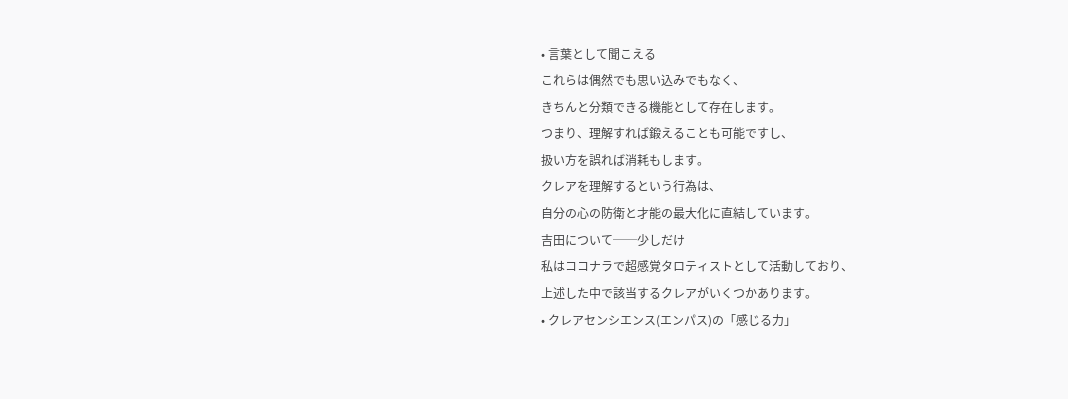• 言葉として聞こえる
これらは偶然でも思い込みでもなく、
きちんと分類できる機能として存在します。
つまり、理解すれば鍛えることも可能ですし、
扱い方を誤れば消耗もします。
クレアを理解するという行為は、
自分の心の防衛と才能の最大化に直結しています。
吉田について──少しだけ
私はココナラで超感覚タロティストとして活動しており、
上述した中で該当するクレアがいくつかあります。
• クレアセンシエンス(エンパス)の「感じる力」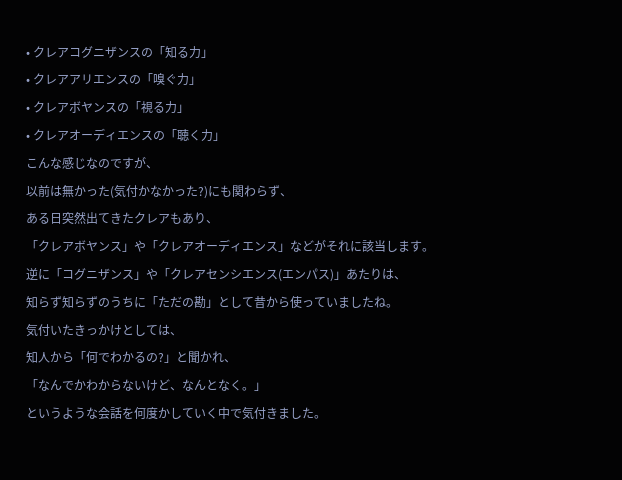• クレアコグニザンスの「知る力」
• クレアアリエンスの「嗅ぐ力」
• クレアボヤンスの「視る力」
• クレアオーディエンスの「聴く力」
こんな感じなのですが、
以前は無かった(気付かなかった?)にも関わらず、
ある日突然出てきたクレアもあり、
「クレアボヤンス」や「クレアオーディエンス」などがそれに該当します。
逆に「コグニザンス」や「クレアセンシエンス(エンパス)」あたりは、
知らず知らずのうちに「ただの勘」として昔から使っていましたね。
気付いたきっかけとしては、
知人から「何でわかるの?」と聞かれ、
「なんでかわからないけど、なんとなく。」
というような会話を何度かしていく中で気付きました。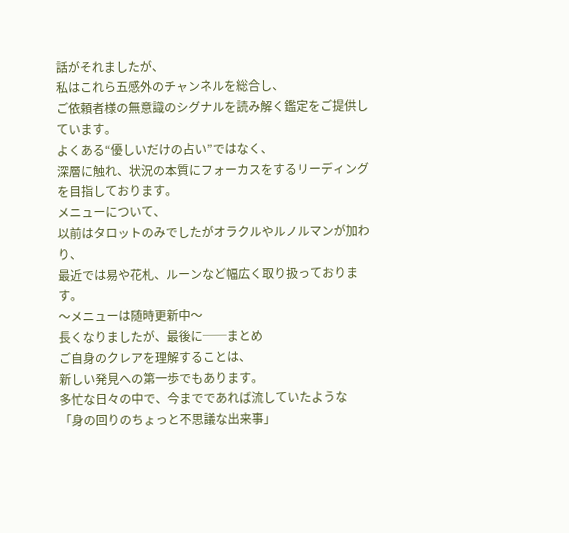話がそれましたが、
私はこれら五感外のチャンネルを総合し、
ご依頼者様の無意識のシグナルを読み解く鑑定をご提供しています。
よくある“優しいだけの占い”ではなく、
深層に触れ、状況の本質にフォーカスをするリーディングを目指しております。
メニューについて、
以前はタロットのみでしたがオラクルやルノルマンが加わり、
最近では易や花札、ルーンなど幅広く取り扱っております。
〜メニューは随時更新中〜
長くなりましたが、最後に──まとめ
ご自身のクレアを理解することは、
新しい発見への第一歩でもあります。
多忙な日々の中で、今までであれば流していたような
「身の回りのちょっと不思議な出来事」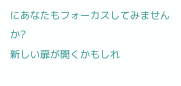にあなたもフォーカスしてみませんか?
新しい扉が開くかもしれ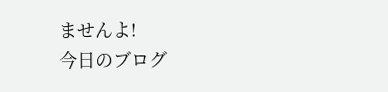ませんよ!
今日のブログ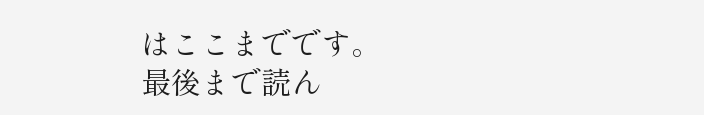はここまでです。
最後まで読ん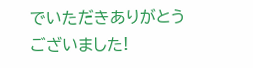でいただきありがとうございました!